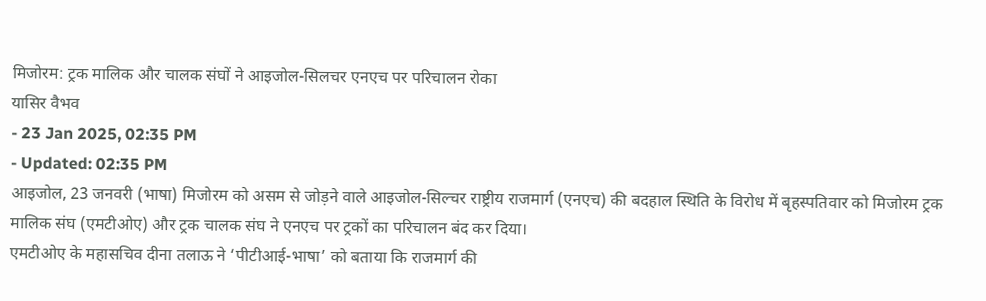मिजोरम: ट्रक मालिक और चालक संघों ने आइजोल-सिलचर एनएच पर परिचालन रोका
यासिर वैभव
- 23 Jan 2025, 02:35 PM
- Updated: 02:35 PM
आइजोल, 23 जनवरी (भाषा) मिजोरम को असम से जोड़ने वाले आइजोल-सिल्चर राष्ट्रीय राजमार्ग (एनएच) की बदहाल स्थिति के विरोध में बृहस्पतिवार को मिजोरम ट्रक मालिक संघ (एमटीओए) और ट्रक चालक संघ ने एनएच पर ट्रकों का परिचालन बंद कर दिया।
एमटीओए के महासचिव दीना तलाऊ ने ‘पीटीआई-भाषा’ को बताया कि राजमार्ग की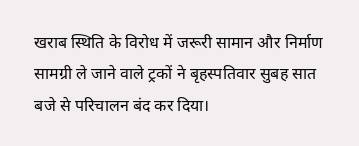खराब स्थिति के विरोध में जरूरी सामान और निर्माण सामग्री ले जाने वाले ट्रकों ने बृहस्पतिवार सुबह सात बजे से परिचालन बंद कर दिया।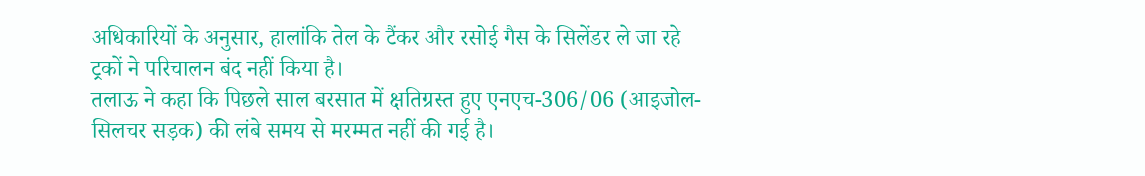अधिकारियों के अनुसार, हालांकि तेल के टैंकर और रसोई गैस के सिलेंडर ले जा रहे ट्रकों ने परिचालन बंद नहीं किया है।
तलाऊ ने कहा कि पिछले साल बरसात में क्षतिग्रस्त हुए एनएच-306/06 (आइजोल-सिलचर सड़क) की लंबे समय से मरम्मत नहीं की गई है।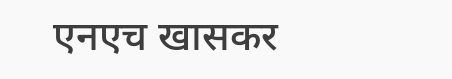एनएच खासकर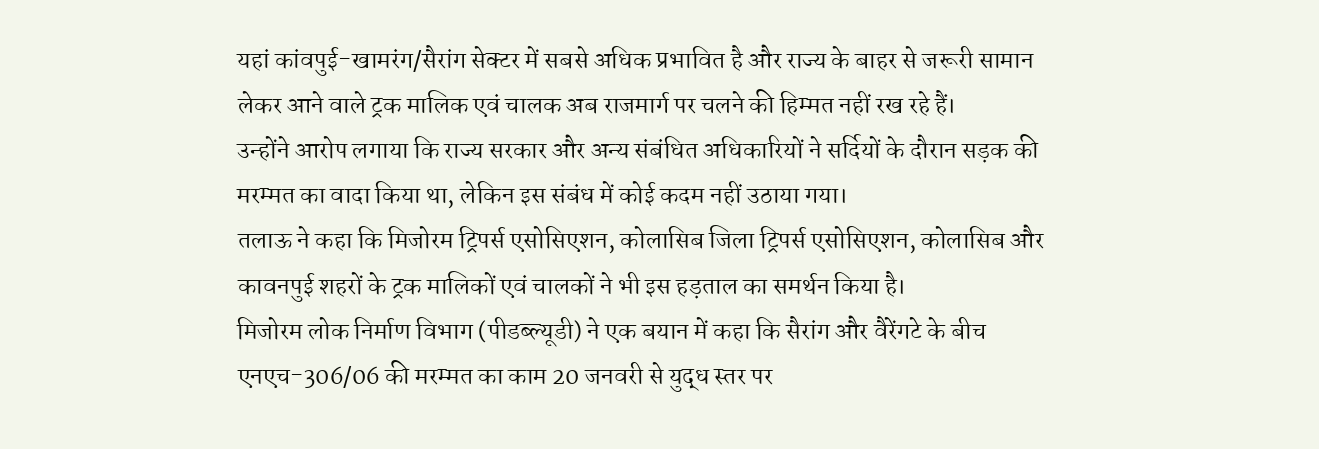यहां कांवपुई-खामरंग/सैरांग सेक्टर में सबसे अधिक प्रभावित है और राज्य के बाहर से जरूरी सामान लेकर आने वाले ट्रक मालिक एवं चालक अब राजमार्ग पर चलने की हिम्मत नहीं रख रहे हैं।
उन्होंने आरोप लगाया कि राज्य सरकार और अन्य संबंधित अधिकारियों ने सर्दियों के दौरान सड़क की मरम्मत का वादा किया था, लेकिन इस संबंध में कोई कदम नहीं उठाया गया।
तलाऊ ने कहा कि मिजोरम ट्रिपर्स एसोसिएशन, कोलासिब जिला ट्रिपर्स एसोसिएशन, कोलासिब और कावनपुई शहरों के ट्रक मालिकों एवं चालकों ने भी इस हड़ताल का समर्थन किया है।
मिजोरम लोक निर्माण विभाग (पीडब्ल्यूडी) ने एक बयान में कहा कि सैरांग और वैरेंगटे के बीच एनएच-306/06 की मरम्मत का काम 20 जनवरी से युद्ध स्तर पर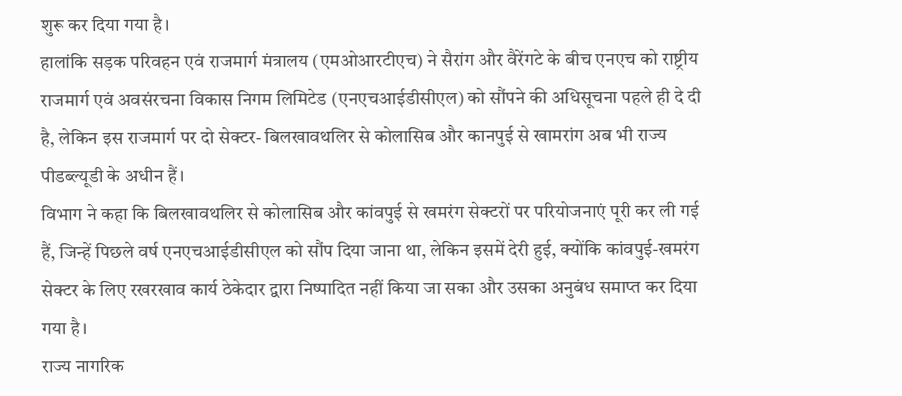शुरू कर दिया गया है।
हालांकि सड़क परिवहन एवं राजमार्ग मंत्रालय (एमओआरटीएच) ने सैरांग और वैरेंगटे के बीच एनएच को राष्ट्रीय राजमार्ग एवं अवसंरचना विकास निगम लिमिटेड (एनएचआईडीसीएल) को सौंपने की अधिसूचना पहले ही दे दी है, लेकिन इस राजमार्ग पर दो सेक्टर- बिलखावथलिर से कोलासिब और कानपुई से खामरांग अब भी राज्य पीडब्ल्यूडी के अधीन हैं।
विभाग ने कहा कि बिलखावथलिर से कोलासिब और कांवपुई से खमरंग सेक्टरों पर परियोजनाएं पूरी कर ली गई हैं, जिन्हें पिछले वर्ष एनएचआईडीसीएल को सौंप दिया जाना था, लेकिन इसमें देरी हुई, क्योंकि कांवपुई-खमरंग सेक्टर के लिए रखरखाव कार्य ठेकेदार द्वारा निष्पादित नहीं किया जा सका और उसका अनुबंध समाप्त कर दिया गया है।
राज्य नागरिक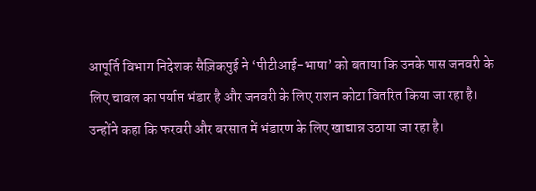आपूर्ति विभाग निदेशक सैज़िकपुई ने ‘पीटीआई-भाषा’ को बताया कि उनके पास जनवरी के लिए चावल का पर्याप्त भंडार है और जनवरी के लिए राशन कोटा वितरित किया जा रहा है।
उन्होंने कहा कि फरवरी और बरसात में भंडारण के लिए खाद्यान्न उठाया जा रहा है।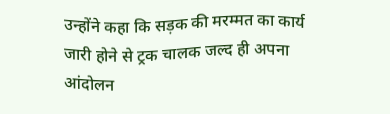उन्होंने कहा कि सड़क की मरम्मत का कार्य जारी होने से ट्रक चालक जल्द ही अपना आंदोलन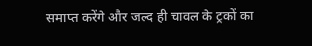समाप्त करेंगे और जल्द ही चावल के ट्रकों का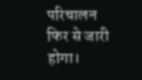परिचालन फिर से जारी होगा।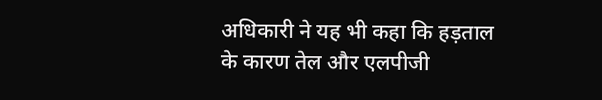अधिकारी ने यह भी कहा कि हड़ताल के कारण तेल और एलपीजी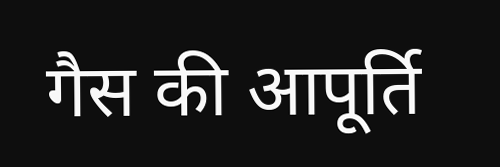गैस की आपूर्ति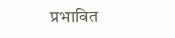प्रभावित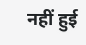नहीं हुई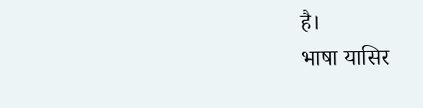है।
भाषा यासिर